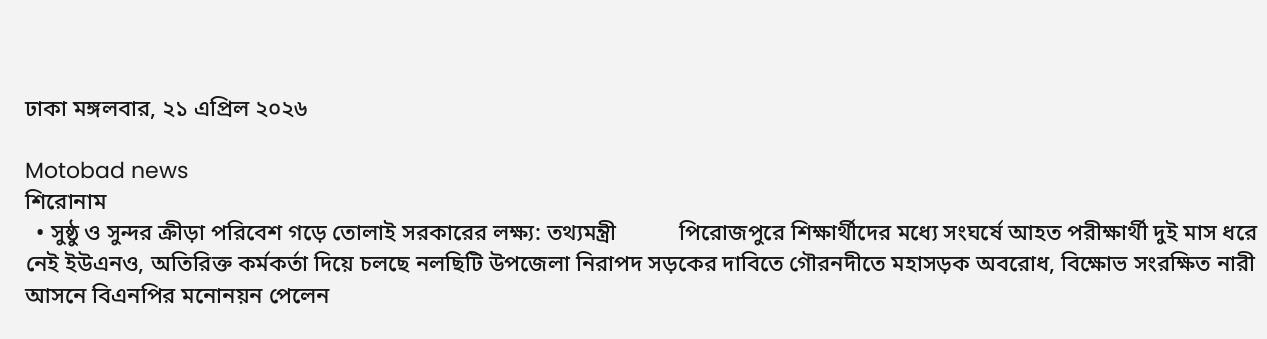ঢাকা মঙ্গলবার, ২১ এপ্রিল ২০২৬

Motobad news
শিরোনাম
  • সুষ্ঠু ও সুন্দর ক্রীড়া পরিবেশ গড়ে তোলাই সরকারের লক্ষ্য: তথ্যমন্ত্রী           পিরোজপুরে শিক্ষার্থীদের মধ্যে সংঘর্ষে আহত পরীক্ষার্থী দুই মাস ধরে নেই ইউএনও, অতিরিক্ত কর্মকর্তা দিয়ে চলছে নলছিটি উপজেলা নিরাপদ সড়কের দাবিতে গৌরনদীতে মহাসড়ক অবরোধ, বিক্ষোভ সংরক্ষিত নারী আসনে বিএনপির মনোনয়ন পেলেন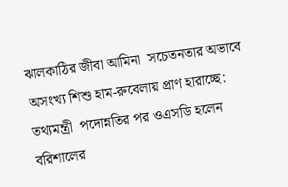ঝালকাঠির জীবা আমিনা  সচেতনতার অভাবে অসংখ্য শিশু হাম-রুবেলায় প্রাণ হারাচ্ছে: তথ্যমন্ত্রী  পদোন্নতির পর ওএসডি হলেন বরিশালের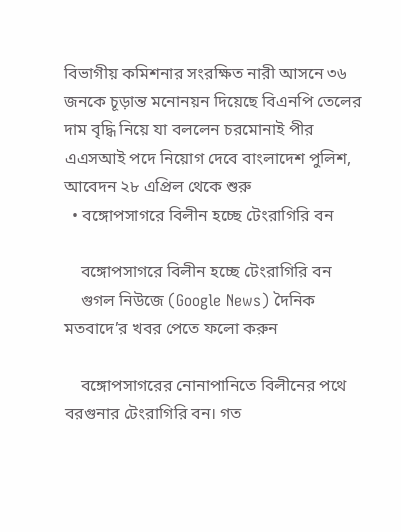বিভাগীয় কমিশনার সংরক্ষিত নারী আসনে ৩৬ জনকে চূড়ান্ত মনোনয়ন দিয়েছে বিএনপি তেলের দাম বৃদ্ধি নিয়ে যা বললেন চরমোনাই পীর এএসআই পদে নিয়োগ দেবে বাংলাদেশ পুলিশ, আবেদন ২৮ এপ্রিল থেকে শুরু
  • বঙ্গোপসাগরে বিলীন হচ্ছে টেংরাগিরি বন

    বঙ্গোপসাগরে বিলীন হচ্ছে টেংরাগিরি বন
    গুগল নিউজে (Google News) দৈনিক মতবাদে’র খবর পেতে ফলো করুন

    বঙ্গোপসাগরের নোনাপানিতে বিলীনের পথে বরগুনার টেংরাগিরি বন। গত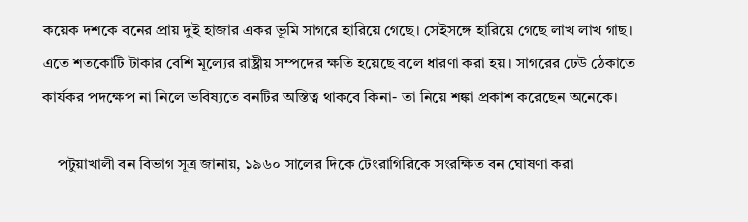কয়েক দশকে বনের প্রায় দুই হাজার একর ভূমি সাগরে হারিয়ে গেছে। সেইসঙ্গে হারিয়ে গেছে লাখ লাখ গাছ। এতে শতকোটি টাকার বেশি মূল্যের রাষ্ট্রীয় সম্পদের ক্ষতি হয়েছে বলে ধারণা করা হয়। সাগরের ঢেউ ঠেকাতে কার্যকর পদক্ষেপ না নিলে ভবিষ্যতে বনটির অস্তিত্ব থাকবে কিনা- তা নিয়ে শঙ্কা প্রকাশ করেছেন অনেকে।

    পটুয়াখালী বন বিভাগ সূত্র জানায়, ১৯৬০ সালের দিকে টেংরাগিরিকে সংরক্ষিত বন ঘোষণা করা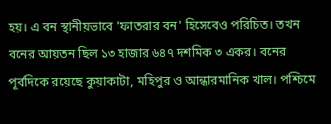হয়। এ বন স্থানীয়ভাবে 'ফাতরার বন' হিসেবেও পরিচিত। তখন বনের আয়তন ছিল ১৩ হাজার ৬৪৭ দশমিক ৩ একর। বনের পূর্বদিকে রয়েছে কুয়াকাটা, মহিপুর ও আন্ধারমানিক খাল। পশ্চিমে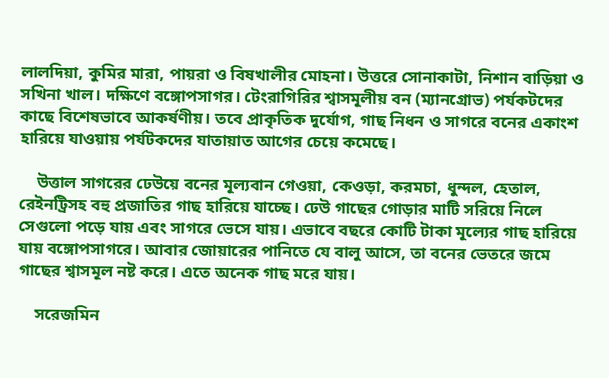লালদিয়া, কুমির মারা, পায়রা ও বিষখালীর মোহনা। উত্তরে সোনাকাটা, নিশান বাড়িয়া ও সখিনা খাল। দক্ষিণে বঙ্গোপসাগর। টেংরাগিরির শ্বাসমূলীয় বন (ম্যানগ্রোভ) পর্যকটদের কাছে বিশেষভাবে আকর্ষণীয়। তবে প্রাকৃতিক দুর্যোগ, গাছ নিধন ও সাগরে বনের একাংশ হারিয়ে যাওয়ায় পর্যটকদের যাতায়াত আগের চেয়ে কমেছে।

    উত্তাল সাগরের ঢেউয়ে বনের মূল্যবান গেওয়া, কেওড়া, করমচা, ধুন্দল, হেতাল, রেইনট্রিসহ বহু প্রজাতির গাছ হারিয়ে যাচ্ছে। ঢেউ গাছের গোড়ার মাটি সরিয়ে নিলে সেগুলো পড়ে যায় এবং সাগরে ভেসে যায়। এভাবে বছরে কোটি টাকা মূল্যের গাছ হারিয়ে যায় বঙ্গোপসাগরে। আবার জোয়ারের পানিতে যে বালু আসে, তা বনের ভেতরে জমে গাছের শ্বাসমূল নষ্ট করে। এতে অনেক গাছ মরে যায়।

    সরেজমিন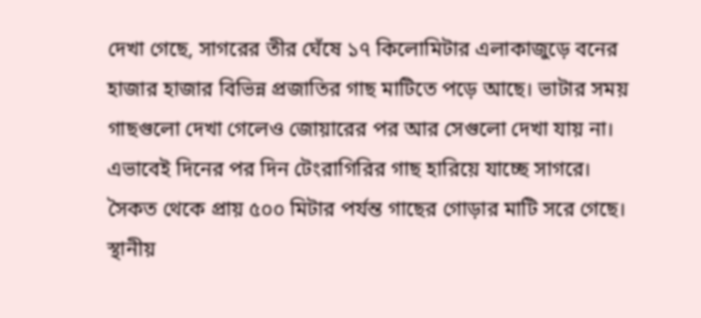দেখা গেছে, সাগরের তীর ঘেঁষে ১৭ কিলোমিটার এলাকাজুড়ে বনের হাজার হাজার বিভিন্ন প্রজাতির গাছ মাটিতে পড়ে আছে। ভাটার সময় গাছগুলো দেখা গেলেও জোয়ারের পর আর সেগুলো দেখা যায় না। এভাবেই দিনের পর দিন টেংরাগিরির গাছ হারিয়ে যাচ্ছে সাগরে। সৈকত থেকে প্রায় ৫০০ মিটার পর্যন্ত গাছের গোড়ার মাটি সরে গেছে। স্থানীয়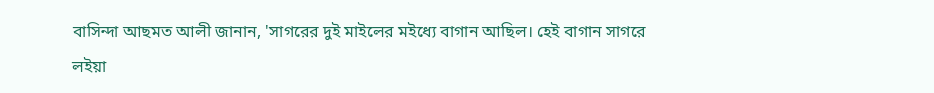বাসিন্দা আছমত আলী জানান, 'সাগরের দুই মাইলের মইধ্যে বাগান আছিল। হেই বাগান সাগরে লইয়া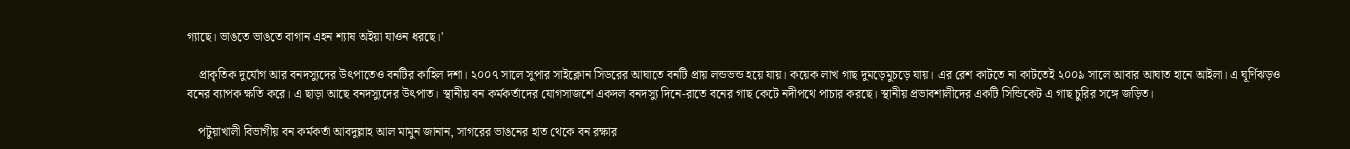গ্যাছে। ভাঙতে ভাঙতে বাগান এহন শ্যাষ অইয়া যাওন ধরছে।'

    প্রাকৃতিক দুর্যোগ আর বনদস্যুদের উৎপাতেও বনটির কাহিল দশা। ২০০৭ সালে সুপার সাইক্লোন সিডরের আঘাতে বনটি প্রায় লন্ডভন্ড হয়ে যায়। কয়েক লাখ গাছ দুমড়েমুচড়ে যায়। এর রেশ কাটতে না কাটতেই ২০০৯ সালে আবার আঘাত হানে আইলা। এ ঘূর্ণিঝড়ও বনের ব্যাপক ক্ষতি করে। এ ছাড়া আছে বনদস্যুদের উৎপাত। স্থানীয় বন কর্মকর্তাদের যোগসাজশে একদল বনদস্যু দিনে-রাতে বনের গাছ কেটে নদীপথে পাচার করছে। স্থানীয় প্রভাবশালীদের একটি সিন্ডিকেট এ গাছ চুরির সঙ্গে জড়িত।

    পটুয়াখালী বিভাগীয় বন কর্মকর্তা আবদুল্লাহ আল মামুন জানান, সাগরের ভাঙনের হাত থেকে বন রক্ষার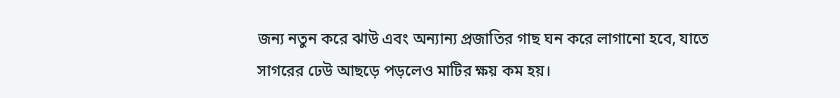জন্য নতুন করে ঝাউ এবং অন্যান্য প্রজাতির গাছ ঘন করে লাগানো হবে, যাতে সাগরের ঢেউ আছড়ে পড়লেও মাটির ক্ষয় কম হয়।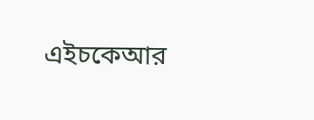এইচকেআর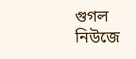গুগল নিউজে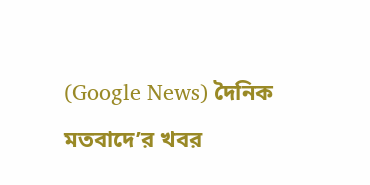(Google News) দৈনিক মতবাদে’র খবর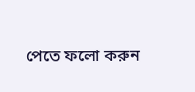পেতে ফলো করুন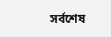সর্বশেষ